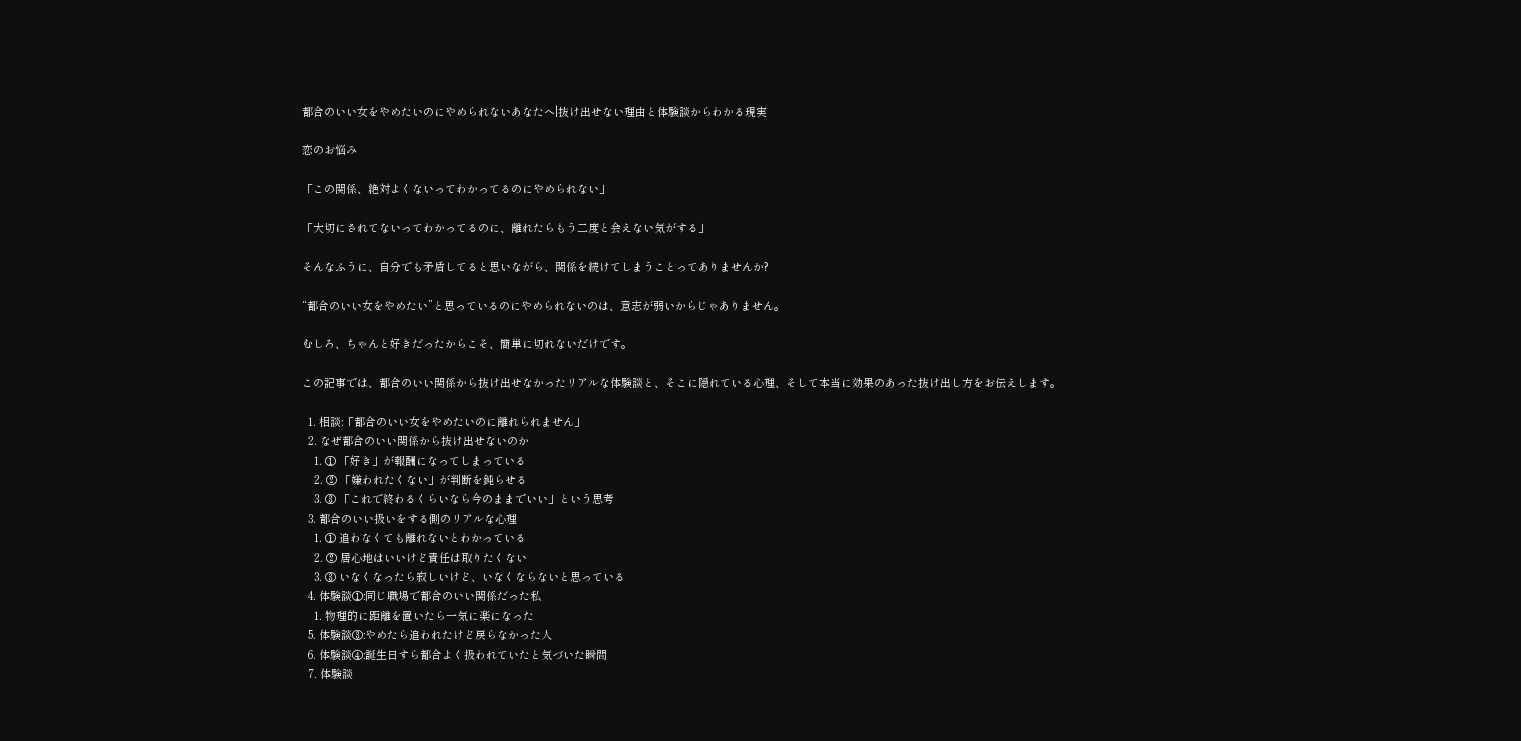都合のいい女をやめたいのにやめられないあなたへ|抜け出せない理由と体験談からわかる現実

恋のお悩み

「この関係、絶対よくないってわかってるのにやめられない」

「大切にされてないってわかってるのに、離れたらもう二度と会えない気がする」

そんなふうに、自分でも矛盾してると思いながら、関係を続けてしまうことってありませんか?

“都合のいい女をやめたい”と思っているのにやめられないのは、意志が弱いからじゃありません。

むしろ、ちゃんと好きだったからこそ、簡単に切れないだけです。

この記事では、都合のいい関係から抜け出せなかったリアルな体験談と、そこに隠れている心理、そして本当に効果のあった抜け出し方をお伝えします。

  1. 相談:「都合のいい女をやめたいのに離れられません」
  2. なぜ都合のいい関係から抜け出せないのか
    1. ① 「好き」が報酬になってしまっている
    2. ② 「嫌われたくない」が判断を鈍らせる
    3. ③ 「これで終わるくらいなら今のままでいい」という思考
  3. 都合のいい扱いをする側のリアルな心理
    1. ① 追わなくても離れないとわかっている
    2. ② 居心地はいいけど責任は取りたくない
    3. ③ いなくなったら寂しいけど、いなくならないと思っている
  4. 体験談①:同じ職場で都合のいい関係だった私
    1. 物理的に距離を置いたら一気に楽になった
  5. 体験談③:やめたら追われたけど戻らなかった人
  6. 体験談④:誕生日すら都合よく扱われていたと気づいた瞬間
  7. 体験談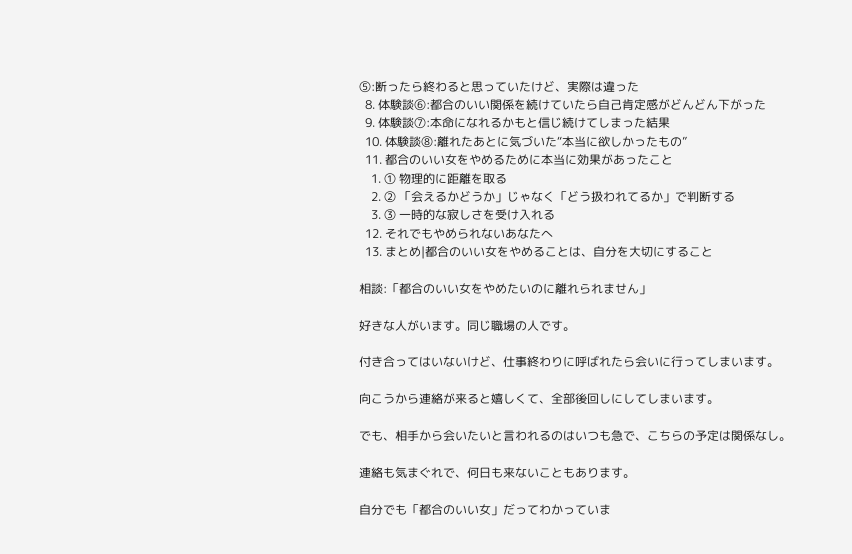⑤:断ったら終わると思っていたけど、実際は違った
  8. 体験談⑥:都合のいい関係を続けていたら自己肯定感がどんどん下がった
  9. 体験談⑦:本命になれるかもと信じ続けてしまった結果
  10. 体験談⑧:離れたあとに気づいた“本当に欲しかったもの”
  11. 都合のいい女をやめるために本当に効果があったこと
    1. ① 物理的に距離を取る
    2. ② 「会えるかどうか」じゃなく「どう扱われてるか」で判断する
    3. ③ 一時的な寂しさを受け入れる
  12. それでもやめられないあなたへ
  13. まとめ|都合のいい女をやめることは、自分を大切にすること

相談:「都合のいい女をやめたいのに離れられません」

好きな人がいます。同じ職場の人です。

付き合ってはいないけど、仕事終わりに呼ばれたら会いに行ってしまいます。

向こうから連絡が来ると嬉しくて、全部後回しにしてしまいます。

でも、相手から会いたいと言われるのはいつも急で、こちらの予定は関係なし。

連絡も気まぐれで、何日も来ないこともあります。

自分でも「都合のいい女」だってわかっていま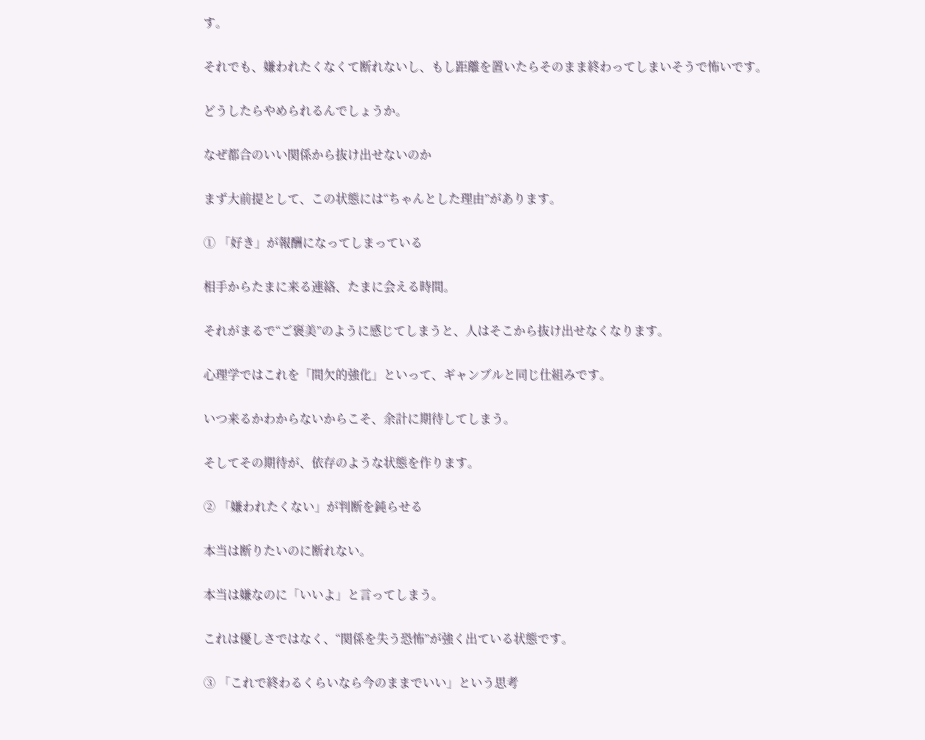す。

それでも、嫌われたくなくて断れないし、もし距離を置いたらそのまま終わってしまいそうで怖いです。

どうしたらやめられるんでしょうか。

なぜ都合のいい関係から抜け出せないのか

まず大前提として、この状態には“ちゃんとした理由”があります。

① 「好き」が報酬になってしまっている

相手からたまに来る連絡、たまに会える時間。

それがまるで“ご褒美”のように感じてしまうと、人はそこから抜け出せなくなります。

心理学ではこれを「間欠的強化」といって、ギャンブルと同じ仕組みです。

いつ来るかわからないからこそ、余計に期待してしまう。

そしてその期待が、依存のような状態を作ります。

② 「嫌われたくない」が判断を鈍らせる

本当は断りたいのに断れない。

本当は嫌なのに「いいよ」と言ってしまう。

これは優しさではなく、“関係を失う恐怖”が強く出ている状態です。

③ 「これで終わるくらいなら今のままでいい」という思考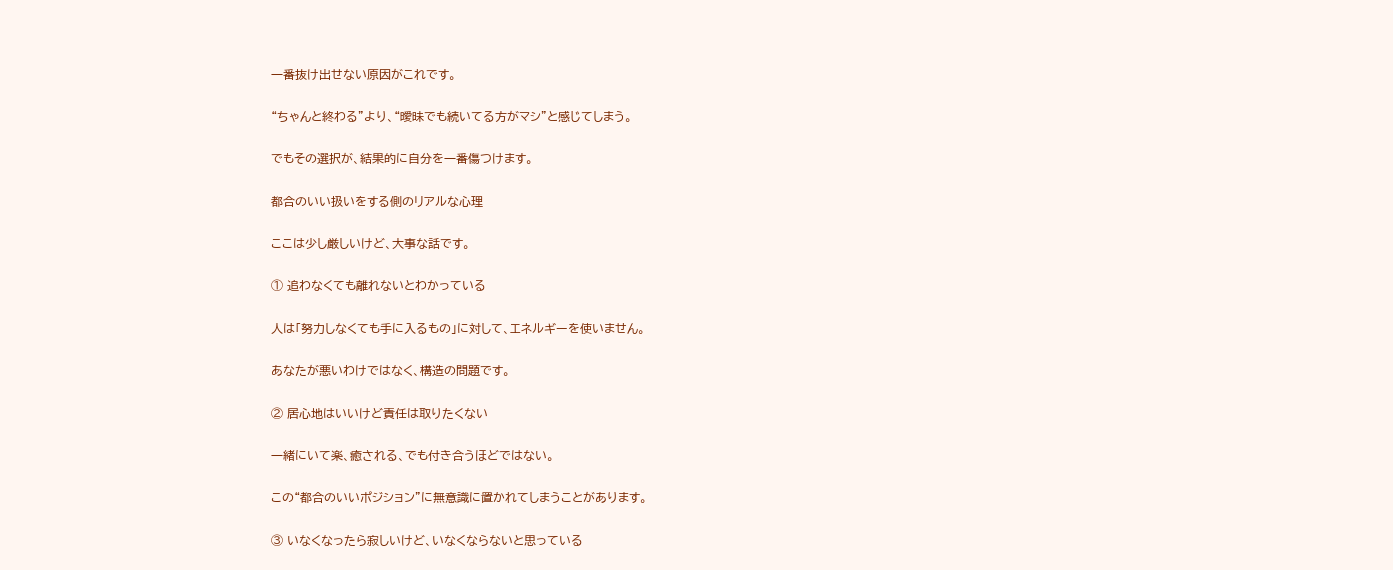一番抜け出せない原因がこれです。

“ちゃんと終わる”より、“曖昧でも続いてる方がマシ”と感じてしまう。

でもその選択が、結果的に自分を一番傷つけます。

都合のいい扱いをする側のリアルな心理

ここは少し厳しいけど、大事な話です。

① 追わなくても離れないとわかっている

人は「努力しなくても手に入るもの」に対して、エネルギーを使いません。

あなたが悪いわけではなく、構造の問題です。

② 居心地はいいけど責任は取りたくない

一緒にいて楽、癒される、でも付き合うほどではない。

この“都合のいいポジション”に無意識に置かれてしまうことがあります。

③ いなくなったら寂しいけど、いなくならないと思っている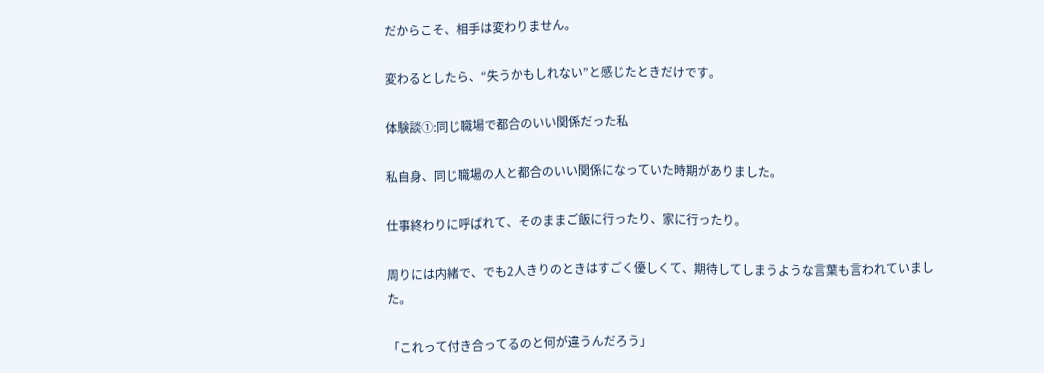だからこそ、相手は変わりません。

変わるとしたら、“失うかもしれない”と感じたときだけです。

体験談①:同じ職場で都合のいい関係だった私

私自身、同じ職場の人と都合のいい関係になっていた時期がありました。

仕事終わりに呼ばれて、そのままご飯に行ったり、家に行ったり。

周りには内緒で、でも2人きりのときはすごく優しくて、期待してしまうような言葉も言われていました。

「これって付き合ってるのと何が違うんだろう」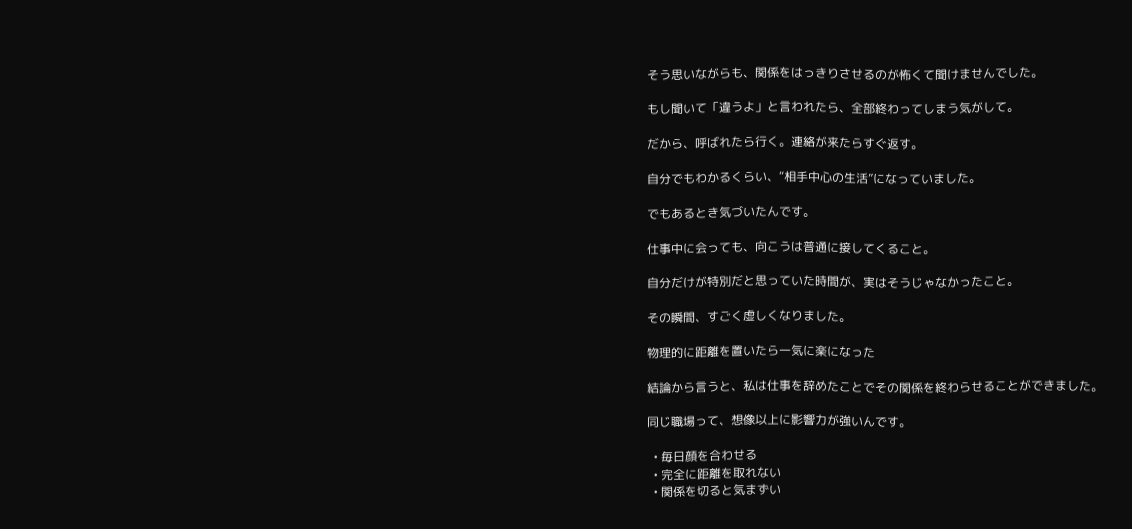そう思いながらも、関係をはっきりさせるのが怖くて聞けませんでした。

もし聞いて「違うよ」と言われたら、全部終わってしまう気がして。

だから、呼ばれたら行く。連絡が来たらすぐ返す。

自分でもわかるくらい、“相手中心の生活”になっていました。

でもあるとき気づいたんです。

仕事中に会っても、向こうは普通に接してくること。

自分だけが特別だと思っていた時間が、実はそうじゃなかったこと。

その瞬間、すごく虚しくなりました。

物理的に距離を置いたら一気に楽になった

結論から言うと、私は仕事を辞めたことでその関係を終わらせることができました。

同じ職場って、想像以上に影響力が強いんです。

  • 毎日顔を合わせる
  • 完全に距離を取れない
  • 関係を切ると気まずい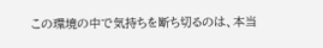この環境の中で気持ちを断ち切るのは、本当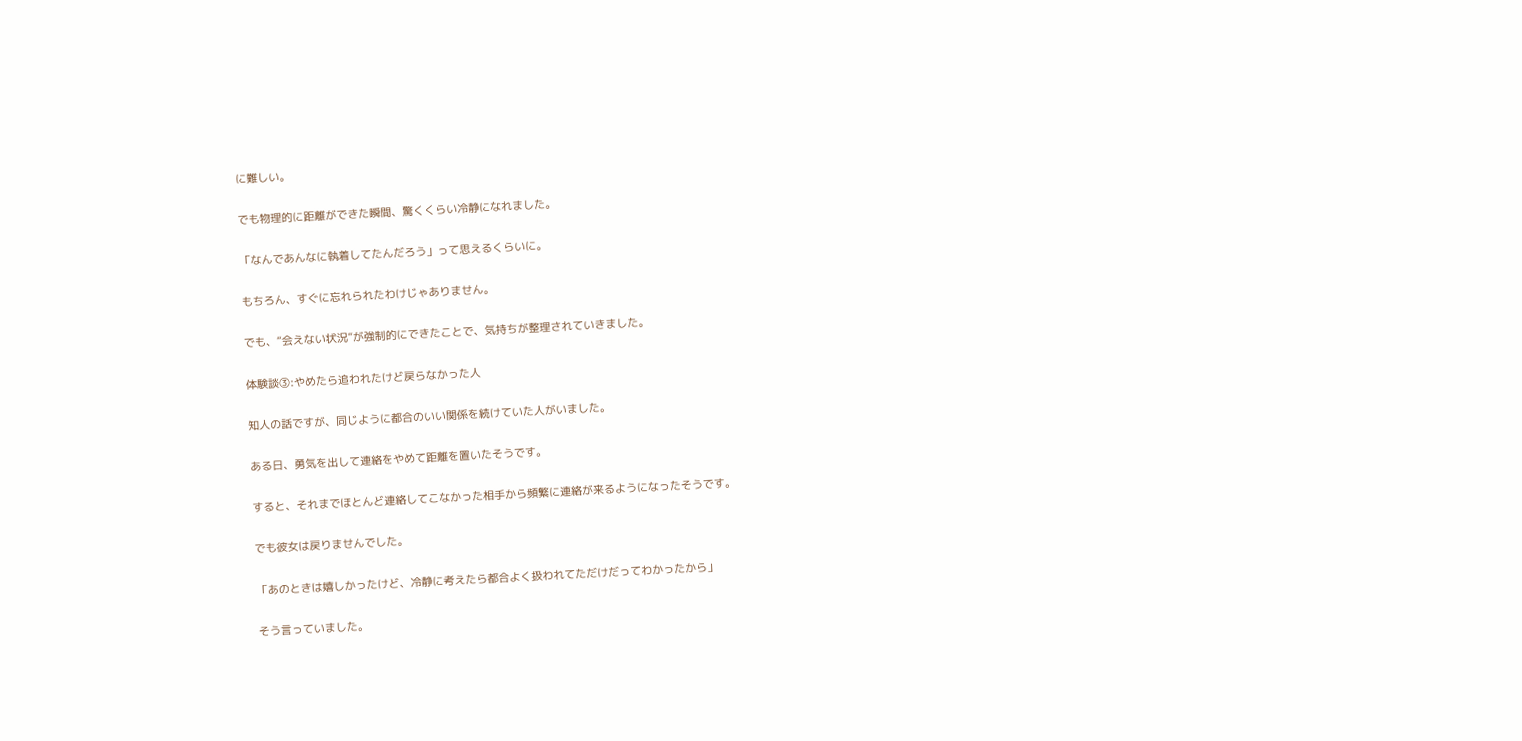に難しい。

でも物理的に距離ができた瞬間、驚くくらい冷静になれました。

「なんであんなに執着してたんだろう」って思えるくらいに。

もちろん、すぐに忘れられたわけじゃありません。

でも、“会えない状況”が強制的にできたことで、気持ちが整理されていきました。

体験談③:やめたら追われたけど戻らなかった人

知人の話ですが、同じように都合のいい関係を続けていた人がいました。

ある日、勇気を出して連絡をやめて距離を置いたそうです。

すると、それまでほとんど連絡してこなかった相手から頻繁に連絡が来るようになったそうです。

でも彼女は戻りませんでした。

「あのときは嬉しかったけど、冷静に考えたら都合よく扱われてただけだってわかったから」

そう言っていました。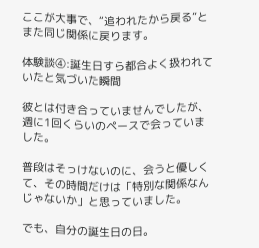ここが大事で、“追われたから戻る”とまた同じ関係に戻ります。

体験談④:誕生日すら都合よく扱われていたと気づいた瞬間

彼とは付き合っていませんでしたが、週に1回くらいのペースで会っていました。

普段はそっけないのに、会うと優しくて、その時間だけは「特別な関係なんじゃないか」と思っていました。

でも、自分の誕生日の日。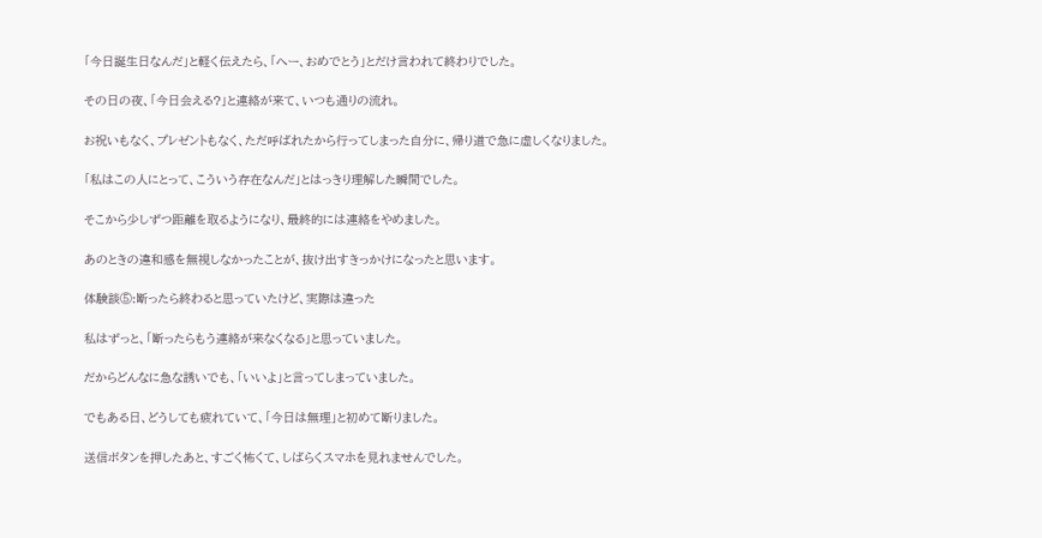「今日誕生日なんだ」と軽く伝えたら、「へー、おめでとう」とだけ言われて終わりでした。

その日の夜、「今日会える?」と連絡が来て、いつも通りの流れ。

お祝いもなく、プレゼントもなく、ただ呼ばれたから行ってしまった自分に、帰り道で急に虚しくなりました。

「私はこの人にとって、こういう存在なんだ」とはっきり理解した瞬間でした。

そこから少しずつ距離を取るようになり、最終的には連絡をやめました。

あのときの違和感を無視しなかったことが、抜け出すきっかけになったと思います。

体験談⑤:断ったら終わると思っていたけど、実際は違った

私はずっと、「断ったらもう連絡が来なくなる」と思っていました。

だからどんなに急な誘いでも、「いいよ」と言ってしまっていました。

でもある日、どうしても疲れていて、「今日は無理」と初めて断りました。

送信ボタンを押したあと、すごく怖くて、しばらくスマホを見れませんでした。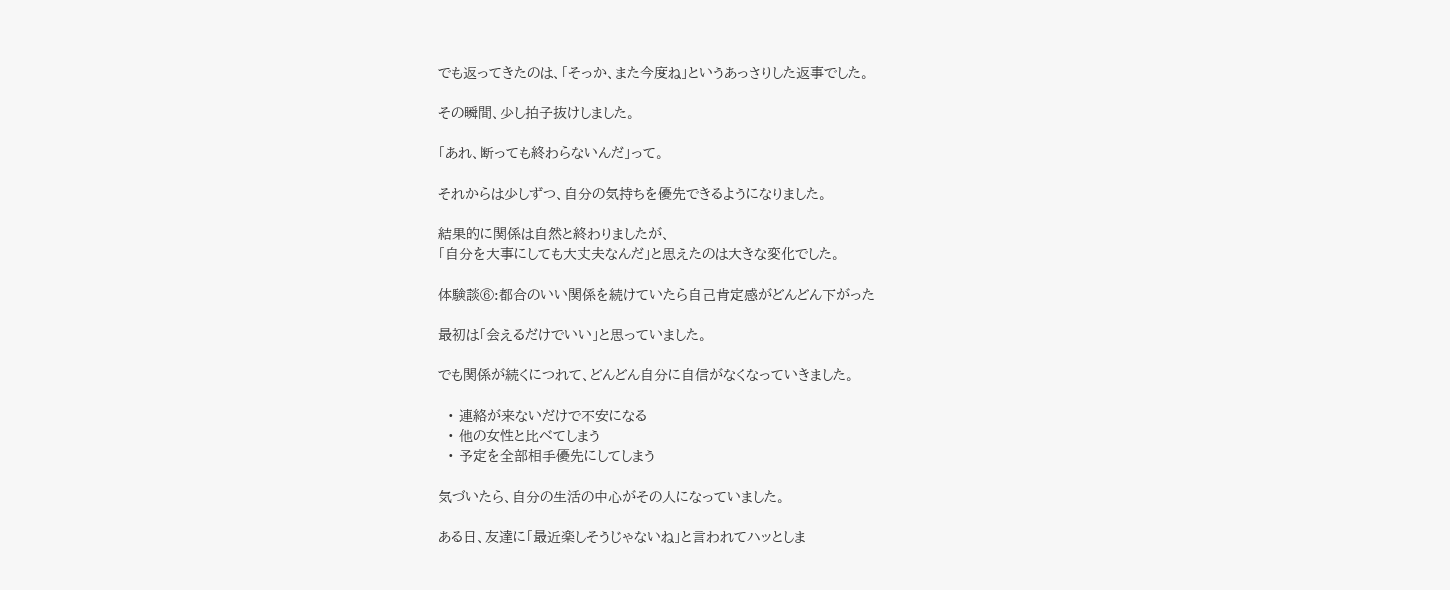でも返ってきたのは、「そっか、また今度ね」というあっさりした返事でした。

その瞬間、少し拍子抜けしました。

「あれ、断っても終わらないんだ」って。

それからは少しずつ、自分の気持ちを優先できるようになりました。

結果的に関係は自然と終わりましたが、
「自分を大事にしても大丈夫なんだ」と思えたのは大きな変化でした。

体験談⑥:都合のいい関係を続けていたら自己肯定感がどんどん下がった

最初は「会えるだけでいい」と思っていました。

でも関係が続くにつれて、どんどん自分に自信がなくなっていきました。

  • 連絡が来ないだけで不安になる
  • 他の女性と比べてしまう
  • 予定を全部相手優先にしてしまう

気づいたら、自分の生活の中心がその人になっていました。

ある日、友達に「最近楽しそうじゃないね」と言われてハッとしま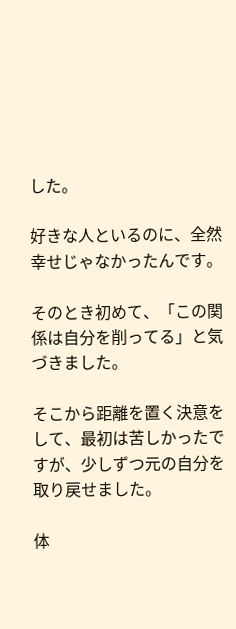した。

好きな人といるのに、全然幸せじゃなかったんです。

そのとき初めて、「この関係は自分を削ってる」と気づきました。

そこから距離を置く決意をして、最初は苦しかったですが、少しずつ元の自分を取り戻せました。

体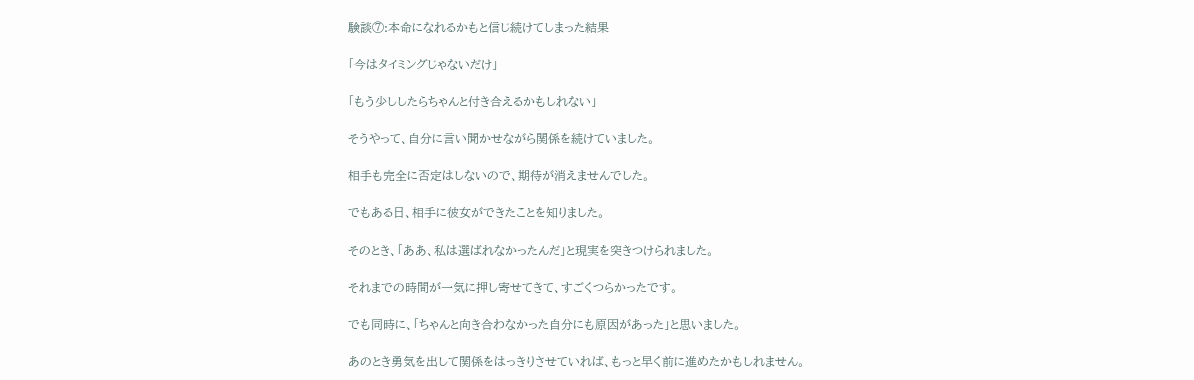験談⑦:本命になれるかもと信じ続けてしまった結果

「今はタイミングじゃないだけ」

「もう少ししたらちゃんと付き合えるかもしれない」

そうやって、自分に言い聞かせながら関係を続けていました。

相手も完全に否定はしないので、期待が消えませんでした。

でもある日、相手に彼女ができたことを知りました。

そのとき、「ああ、私は選ばれなかったんだ」と現実を突きつけられました。

それまでの時間が一気に押し寄せてきて、すごくつらかったです。

でも同時に、「ちゃんと向き合わなかった自分にも原因があった」と思いました。

あのとき勇気を出して関係をはっきりさせていれば、もっと早く前に進めたかもしれません。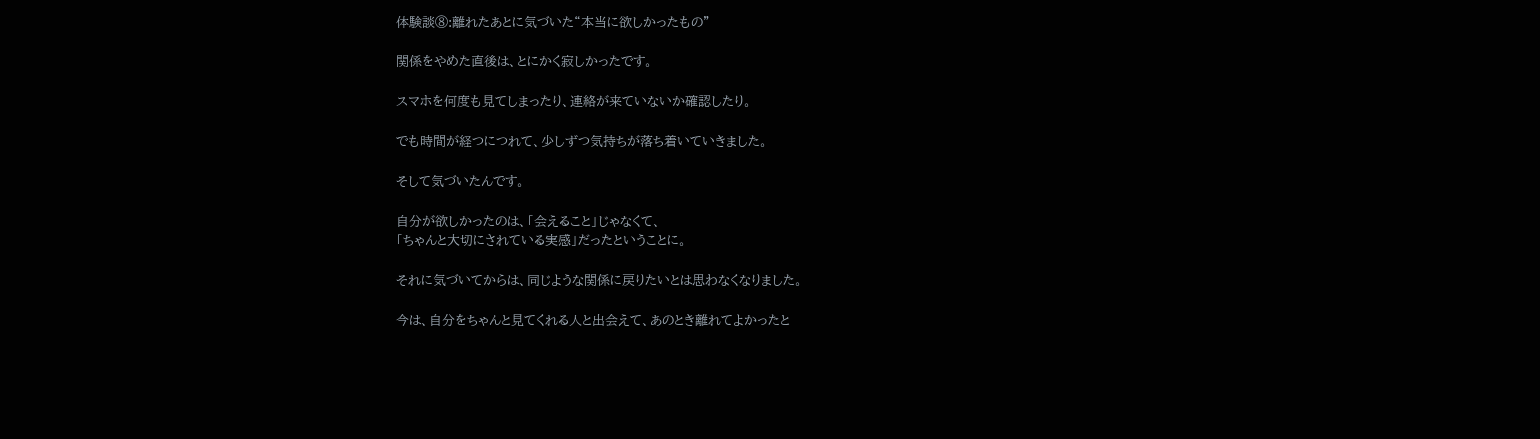体験談⑧:離れたあとに気づいた“本当に欲しかったもの”

関係をやめた直後は、とにかく寂しかったです。

スマホを何度も見てしまったり、連絡が来ていないか確認したり。

でも時間が経つにつれて、少しずつ気持ちが落ち着いていきました。

そして気づいたんです。

自分が欲しかったのは、「会えること」じゃなくて、
「ちゃんと大切にされている実感」だったということに。

それに気づいてからは、同じような関係に戻りたいとは思わなくなりました。

今は、自分をちゃんと見てくれる人と出会えて、あのとき離れてよかったと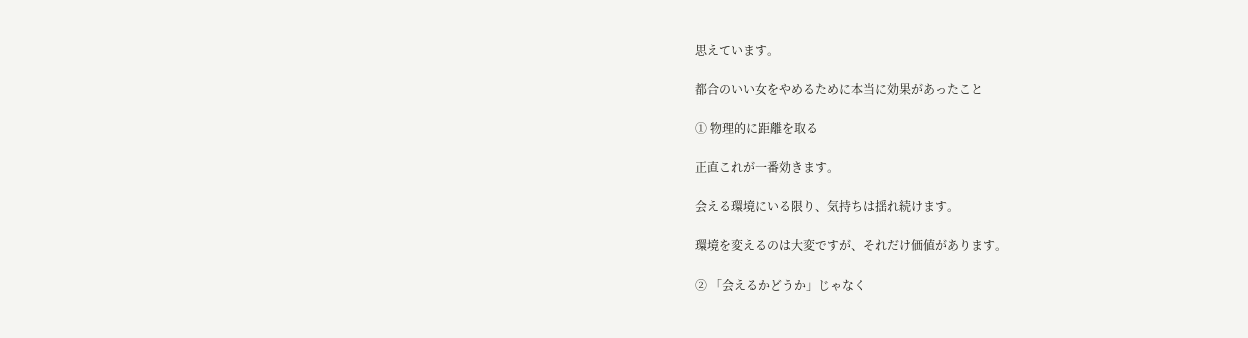思えています。

都合のいい女をやめるために本当に効果があったこと

① 物理的に距離を取る

正直これが一番効きます。

会える環境にいる限り、気持ちは揺れ続けます。

環境を変えるのは大変ですが、それだけ価値があります。

② 「会えるかどうか」じゃなく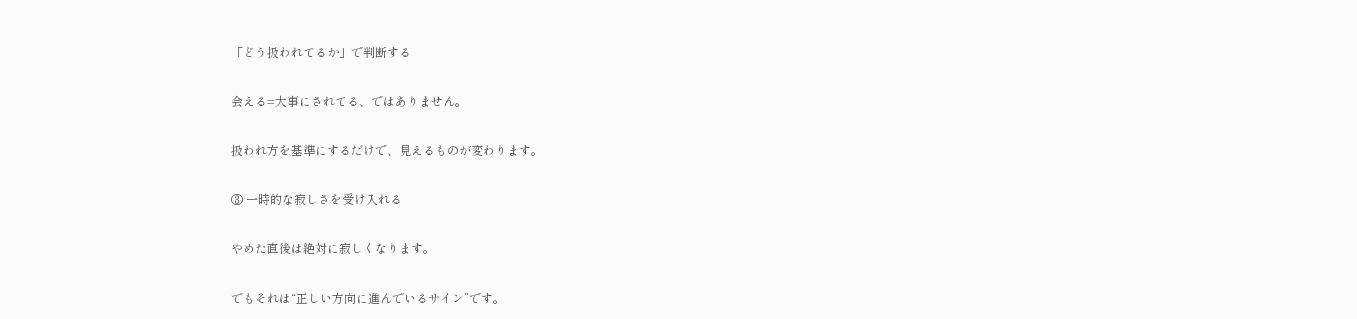「どう扱われてるか」で判断する

会える=大事にされてる、ではありません。

扱われ方を基準にするだけで、見えるものが変わります。

③ 一時的な寂しさを受け入れる

やめた直後は絶対に寂しくなります。

でもそれは“正しい方向に進んでいるサイン”です。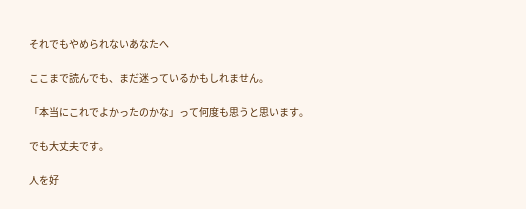それでもやめられないあなたへ

ここまで読んでも、まだ迷っているかもしれません。

「本当にこれでよかったのかな」って何度も思うと思います。

でも大丈夫です。

人を好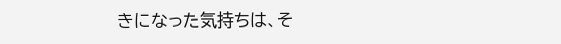きになった気持ちは、そ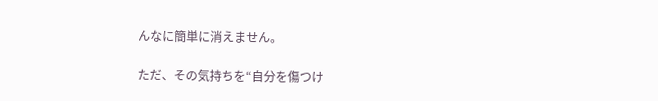んなに簡単に消えません。

ただ、その気持ちを“自分を傷つけ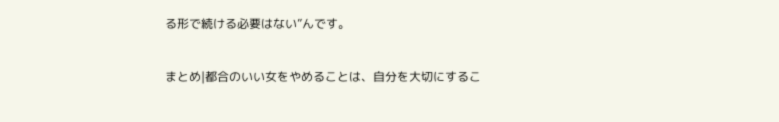る形で続ける必要はない”んです。

まとめ|都合のいい女をやめることは、自分を大切にするこ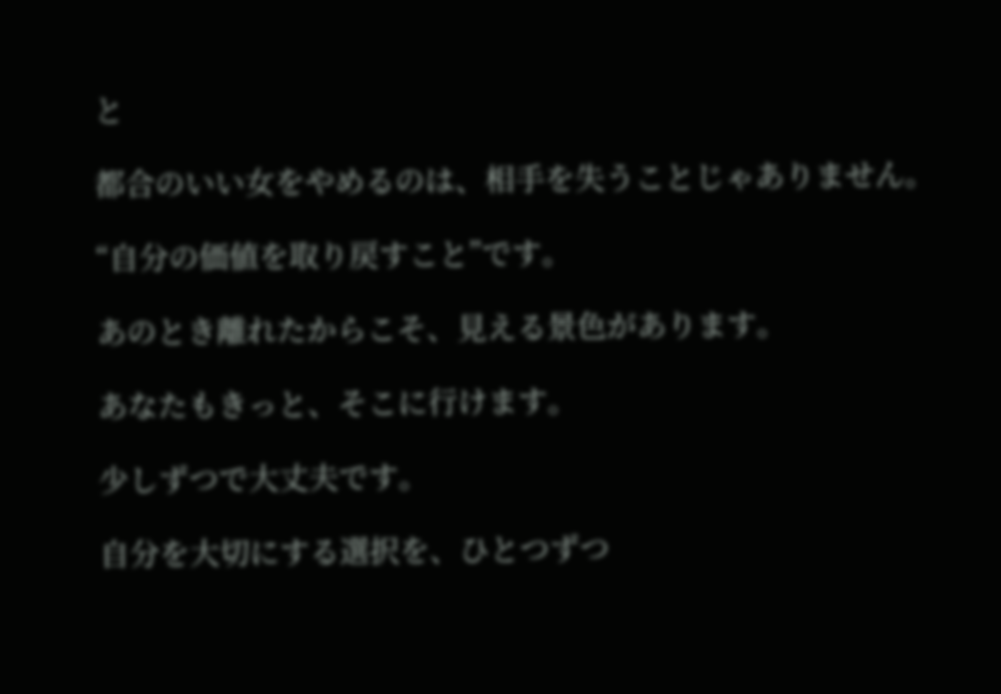と

都合のいい女をやめるのは、相手を失うことじゃありません。

“自分の価値を取り戻すこと”です。

あのとき離れたからこそ、見える景色があります。

あなたもきっと、そこに行けます。

少しずつで大丈夫です。

自分を大切にする選択を、ひとつずつ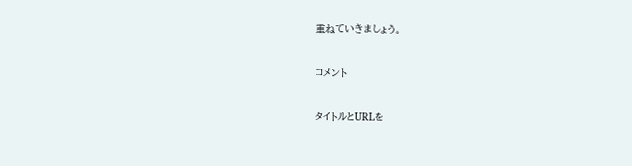重ねていきましょう。

コメント

タイトルとURLを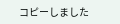コピーしました